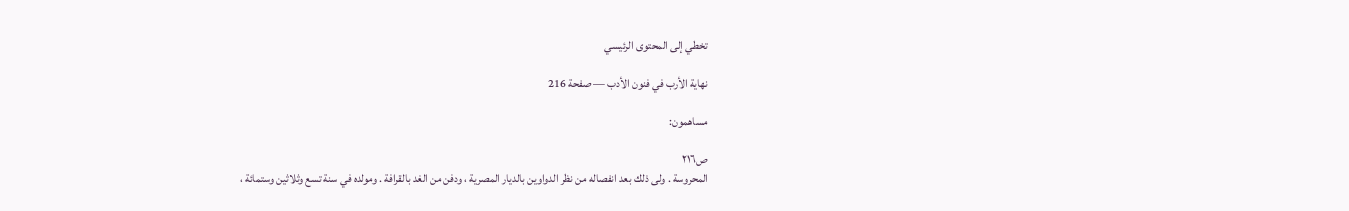تخطي إلى المحتوى الرئيسي

نهاية الأرب في فنون الأدب — صفحة 216

مساهمون:

ص٢١٦
المحروسة . ولى ذلك بعد انفصاله من نظر الدواوين بالديار المصرية ، ودفن من الغد بالقرافة . ومولده في سنة تسع وثلاثين وستمائة ،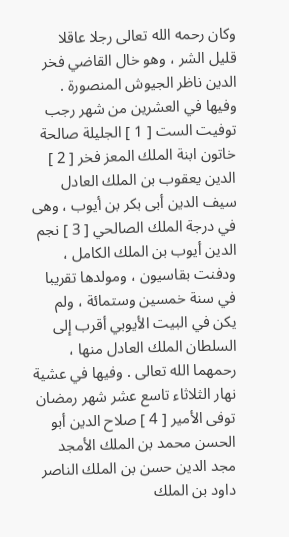وكان رحمه الله تعالى رجلا عاقلا قليل الشر ، وهو خال القاضي فخر الدين ناظر الجيوش المنصورة . وفيها في العشرين من شهر رجب توفيت الست [ 1 ] الجليلة صالحة خاتون ابنة الملك المعز فخر [ 2 ] الدين يعقوب بن الملك العادل سيف الدين أبى بكر بن أيوب ، وهى في درجة الملك الصالحي [ 3 ] نجم الدين أيوب بن الملك الكامل ، ودفنت بقاسيون ، ومولدها تقريبا في سنة خمسين وستمائة ، ولم يكن في البيت الأيوبي أقرب إلى السلطان الملك العادل منها ، رحمهما الله تعالى . وفيها في عشية نهار الثلاثاء تاسع عشر شهر رمضان توفى الأمير [ 4 ] صلاح الدين أبو الحسن محمد بن الملك الأمجد مجد الدين حسن بن الملك الناصر داود بن الملك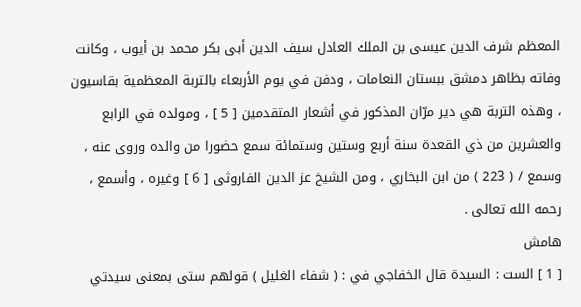المعظم شرف الدين عيسى بن الملك العادل سيف الدين أبى بكر محمد بن أيوب ، وكانت وفاته بظاهر دمشق ببستان النعامات ، ودفن في يوم الأربعاء بالتربة المعظمية بقاسيون ، وهذه التربة هي دير مرّان المذكور في أشعار المتقدمين [ 5 ] ، ومولده في الرابع والعشرين من ذي القعدة سنة أربع وستين وستمائة سمع حضورا من والده وروى عنه ، وسمع / ( 223 ) من ابن البخاري ، ومن الشيخ عز الدين الفاروثى [ 6 ] وغيره ، وأسمع ، رحمه الله تعالى .
هامش
[ 1 ] الست : السيدة قال الخفاجي في : ( شفاء الغليل ) قولهم ستى بمعنى سيدتي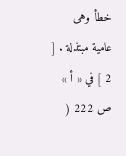خطأ وهى عامية مبتذلة . [ 2 ] في « أ » ص 222 (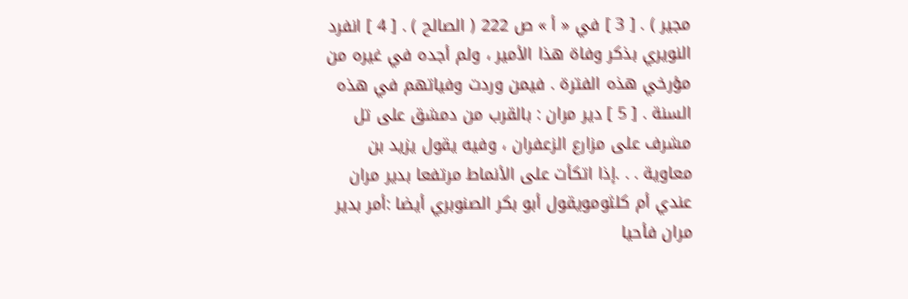مجير ) . [ 3 ] في « أ » ص 222 ( الصالح ) . [ 4 ] انفرد النويري بذكر وفاة هذا الأمير ، ولم أجده في غيره من مؤرخي هذه الفترة . فيمن وردت وفياتهم في هذه السنة . [ 5 ] دير مران : بالقرب من دمشق على تل مشرف على مزارع الزعفران ، وفيه يقول يزيد بن معاوية . . .إذا اتكأت على الأنماط مرتفعا بدير مران عندي أم كلثومويقول أبو بكر الصنوبري أيضا :أمر بدير مران فأحيا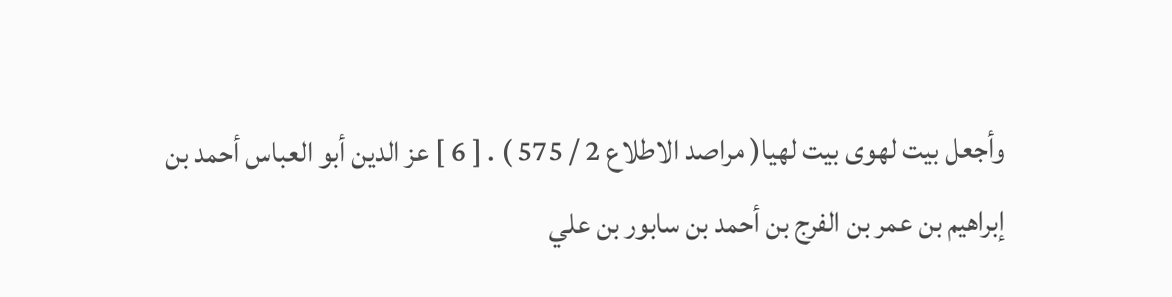وأجعل بيت لهوى بيت لهيا( مراصد الاطلاع 2 / 575 ) . [ 6 ] عز الدين أبو العباس أحمد بن إبراهيم بن عمر بن الفرج بن أحمد بن سابور بن علي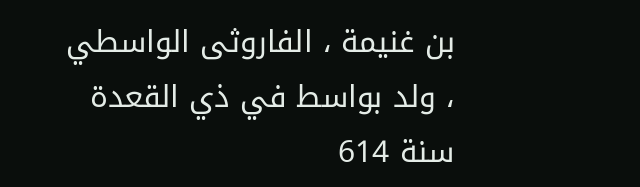بن غنيمة ، الفاروثى الواسطي ، ولد بواسط في ذي القعدة سنة 614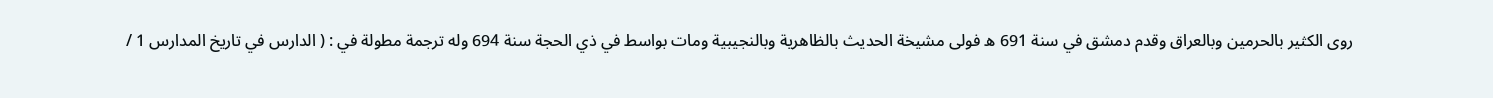روى الكثير بالحرمين وبالعراق وقدم دمشق في سنة 691 ه فولى مشيخة الحديث بالظاهرية وبالنجيبية ومات بواسط في ذي الحجة سنة 694 وله ترجمة مطولة في : ( الدارس في تاريخ المدارس 1 /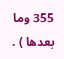355 وما بعدها ) .